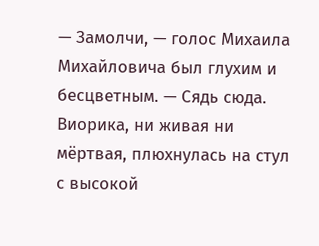— Замолчи, — голос Михаила Михайловича был глухим и бесцветным. — Сядь сюда.
Виорика, ни живая ни мёртвая, плюхнулась на стул с высокой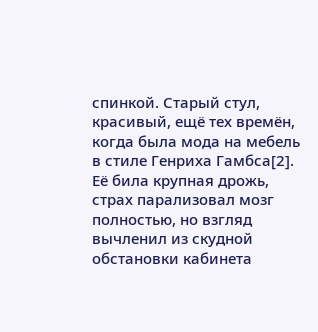спинкой. Старый стул, красивый, ещё тех времён, когда была мода на мебель в стиле Генриха Гамбса[2]. Её била крупная дрожь, страх парализовал мозг полностью, но взгляд вычленил из скудной обстановки кабинета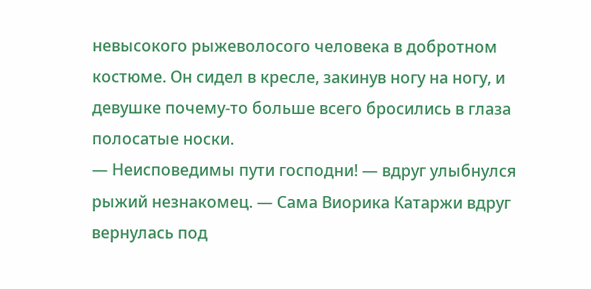невысокого рыжеволосого человека в добротном костюме. Он сидел в кресле, закинув ногу на ногу, и девушке почему-то больше всего бросились в глаза полосатые носки.
— Неисповедимы пути господни! — вдруг улыбнулся рыжий незнакомец. — Сама Виорика Катаржи вдруг вернулась под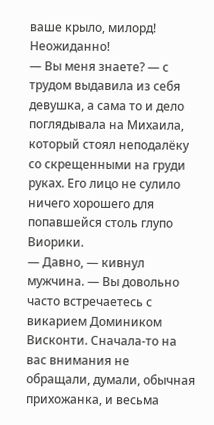ваше крыло, милорд! Неожиданно!
— Вы меня знаете? — с трудом выдавила из себя девушка, а сама то и дело поглядывала на Михаила, который стоял неподалёку со скрещенными на груди руках. Его лицо не сулило ничего хорошего для попавшейся столь глупо Виорики.
— Давно, — кивнул мужчина. — Вы довольно часто встречаетесь с викарием Домиником Висконти. Сначала-то на вас внимания не обращали, думали, обычная прихожанка, и весьма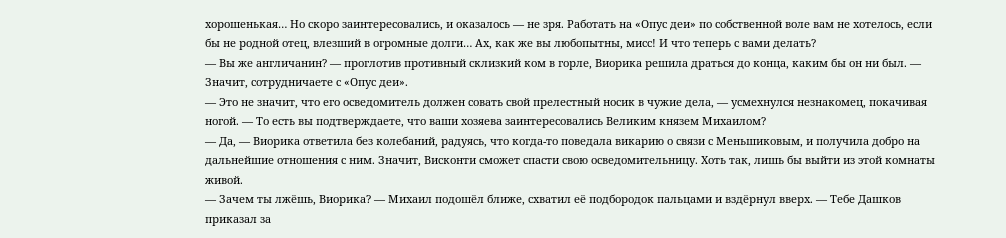хорошенькая… Но скоро заинтересовались, и оказалось — не зря. Работать на «Опус деи» по собственной воле вам не хотелось, если бы не родной отец, влезший в огромные долги… Ах, как же вы любопытны, мисс! И что теперь с вами делать?
— Вы же англичанин? — проглотив противный склизкий ком в горле, Виорика решила драться до конца, каким бы он ни был. — Значит, сотрудничаете с «Опус деи».
— Это не значит, что его осведомитель должен совать свой прелестный носик в чужие дела, — усмехнулся незнакомец, покачивая ногой. — То есть вы подтверждаете, что ваши хозяева заинтересовались Великим князем Михаилом?
— Да, — Виорика ответила без колебаний, радуясь, что когда-то поведала викарию о связи с Меньшиковым, и получила добро на дальнейшие отношения с ним. Значит, Висконти сможет спасти свою осведомительницу. Хоть так, лишь бы выйти из этой комнаты живой.
— Зачем ты лжёшь, Виорика? — Михаил подошёл ближе, схватил её подбородок пальцами и вздёрнул вверх. — Тебе Дашков приказал за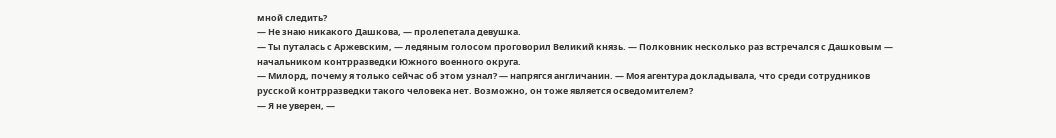мной следить?
— Не знаю никакого Дашкова, — пролепетала девушка.
— Ты путалась с Аржевским, — ледяным голосом проговорил Великий князь. — Полковник несколько раз встречался с Дашковым — начальником контрразведки Южного военного округа.
— Милорд, почему я только сейчас об этом узнал? — напрягся англичанин. — Моя агентура докладывала, что среди сотрудников русской контрразведки такого человека нет. Возможно, он тоже является осведомителем?
— Я не уверен, —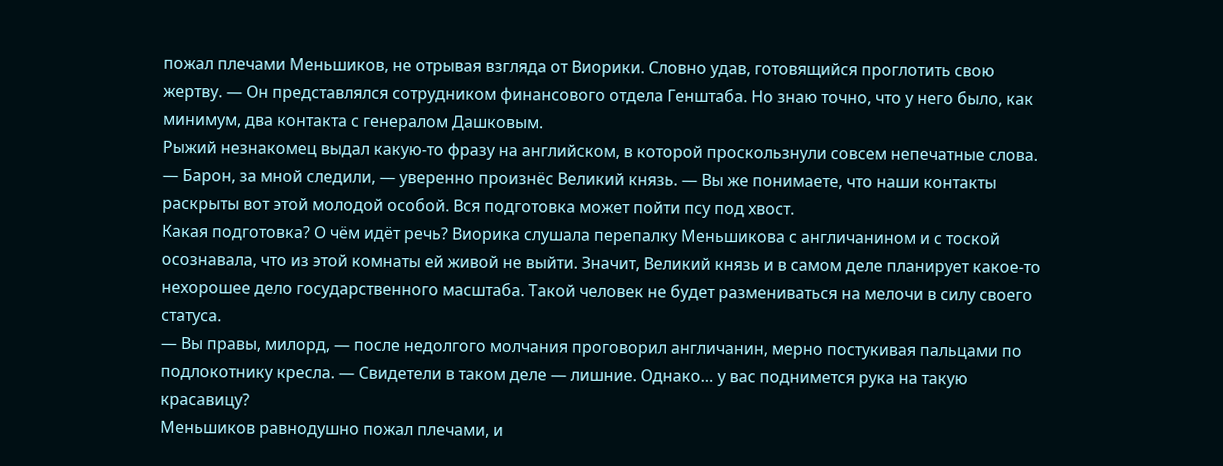пожал плечами Меньшиков, не отрывая взгляда от Виорики. Словно удав, готовящийся проглотить свою жертву. — Он представлялся сотрудником финансового отдела Генштаба. Но знаю точно, что у него было, как минимум, два контакта с генералом Дашковым.
Рыжий незнакомец выдал какую-то фразу на английском, в которой проскользнули совсем непечатные слова.
— Барон, за мной следили, — уверенно произнёс Великий князь. — Вы же понимаете, что наши контакты раскрыты вот этой молодой особой. Вся подготовка может пойти псу под хвост.
Какая подготовка? О чём идёт речь? Виорика слушала перепалку Меньшикова с англичанином и с тоской осознавала, что из этой комнаты ей живой не выйти. Значит, Великий князь и в самом деле планирует какое-то нехорошее дело государственного масштаба. Такой человек не будет размениваться на мелочи в силу своего статуса.
— Вы правы, милорд, — после недолгого молчания проговорил англичанин, мерно постукивая пальцами по подлокотнику кресла. — Свидетели в таком деле — лишние. Однако… у вас поднимется рука на такую красавицу?
Меньшиков равнодушно пожал плечами, и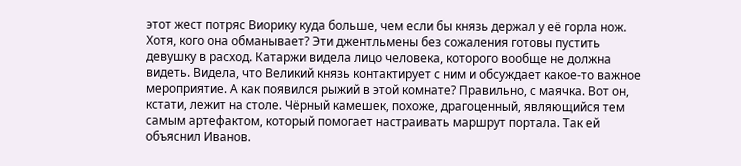этот жест потряс Виорику куда больше, чем если бы князь держал у её горла нож. Хотя, кого она обманывает? Эти джентльмены без сожаления готовы пустить девушку в расход. Катаржи видела лицо человека, которого вообще не должна видеть. Видела, что Великий князь контактирует с ним и обсуждает какое-то важное мероприятие. А как появился рыжий в этой комнате? Правильно, с маячка. Вот он, кстати, лежит на столе. Чёрный камешек, похоже, драгоценный, являющийся тем самым артефактом, который помогает настраивать маршрут портала. Так ей объяснил Иванов.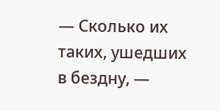— Сколько их таких, ушедших в бездну, —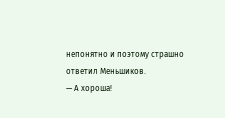непонятно и поэтому страшно ответил Меньшиков.
— А хороша!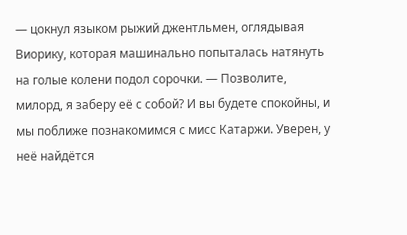— цокнул языком рыжий джентльмен, оглядывая Виорику, которая машинально попыталась натянуть на голые колени подол сорочки. — Позволите, милорд, я заберу её с собой? И вы будете спокойны, и мы поближе познакомимся с мисс Катаржи. Уверен, у неё найдётся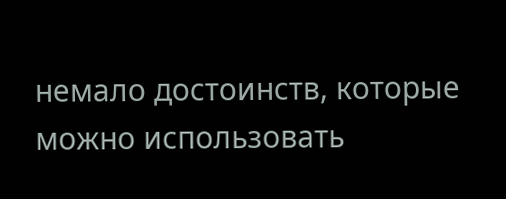немало достоинств, которые можно использовать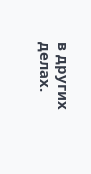в других делах.